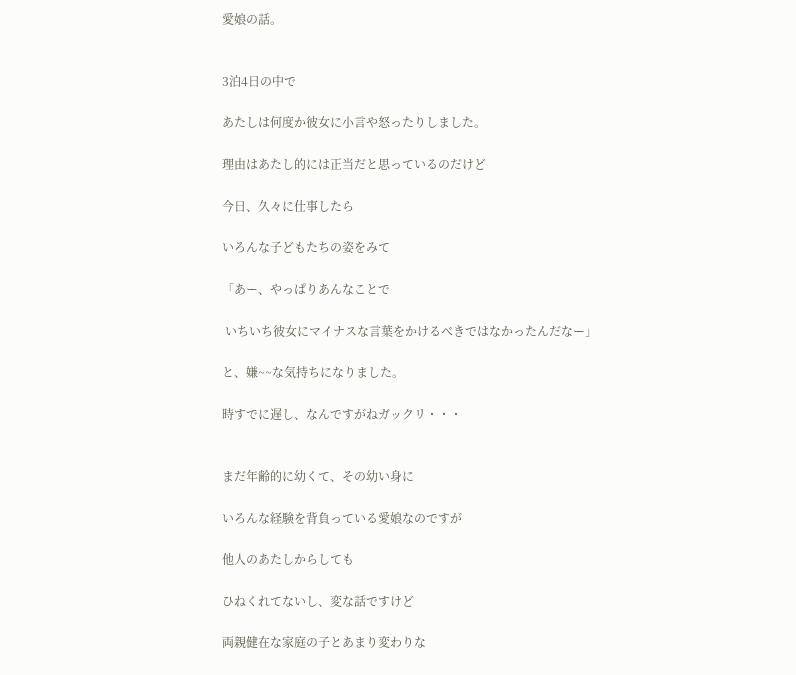愛娘の話。


3泊4日の中で

あたしは何度か彼女に小言や怒ったりしました。

理由はあたし的には正当だと思っているのだけど

今日、久々に仕事したら

いろんな子どもたちの姿をみて

「あー、やっぱりあんなことで

 いちいち彼女にマイナスな言葉をかけるべきではなかったんだなー」

と、嫌~~な気持ちになりました。

時すでに遅し、なんですがねガックリ・・・


まだ年齢的に幼くて、その幼い身に

いろんな経験を背負っている愛娘なのですが

他人のあたしからしても

ひねくれてないし、変な話ですけど

両親健在な家庭の子とあまり変わりな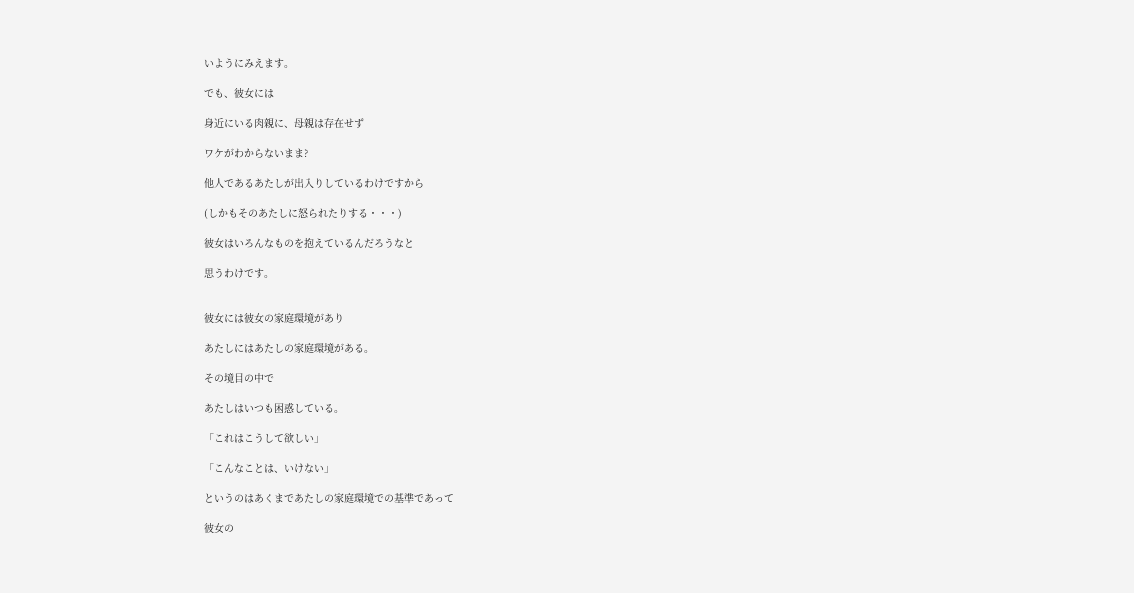いようにみえます。

でも、彼女には

身近にいる肉親に、母親は存在せず

ワケがわからないまま?

他人であるあたしが出入りしているわけですから

(しかもそのあたしに怒られたりする・・・)

彼女はいろんなものを抱えているんだろうなと

思うわけです。


彼女には彼女の家庭環境があり

あたしにはあたしの家庭環境がある。

その境目の中で

あたしはいつも困惑している。

「これはこうして欲しい」

「こんなことは、いけない」

というのはあくまであたしの家庭環境での基準であって

彼女の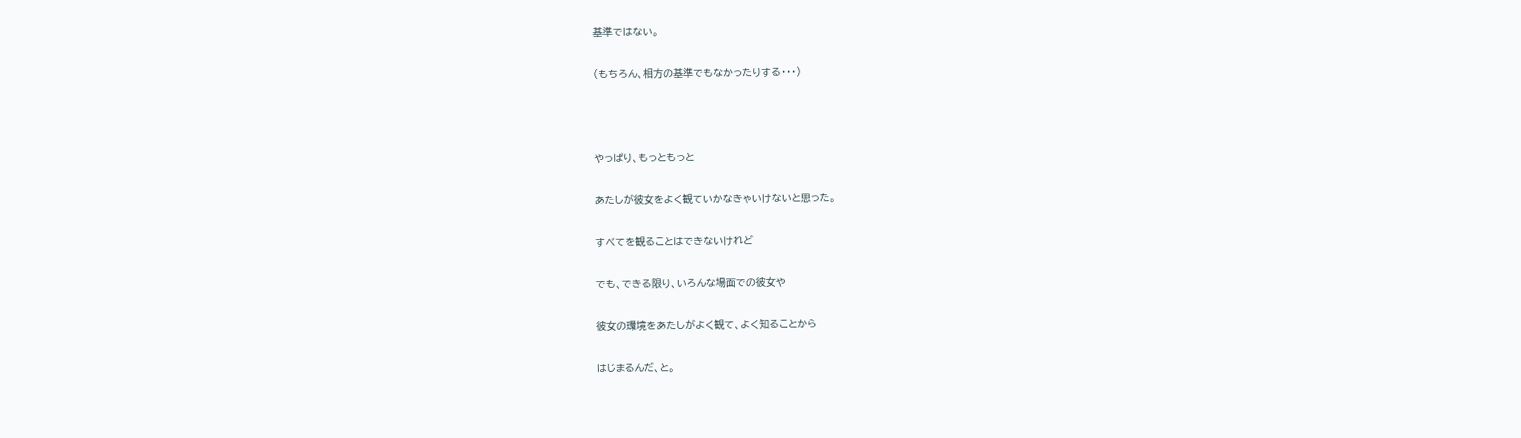基準ではない。

(もちろん、相方の基準でもなかったりする・・・)



やっぱり、もっともっと

あたしが彼女をよく観ていかなきゃいけないと思った。

すべてを観ることはできないけれど

でも、できる限り、いろんな場面での彼女や

彼女の環境をあたしがよく観て、よく知ることから

はじまるんだ、と。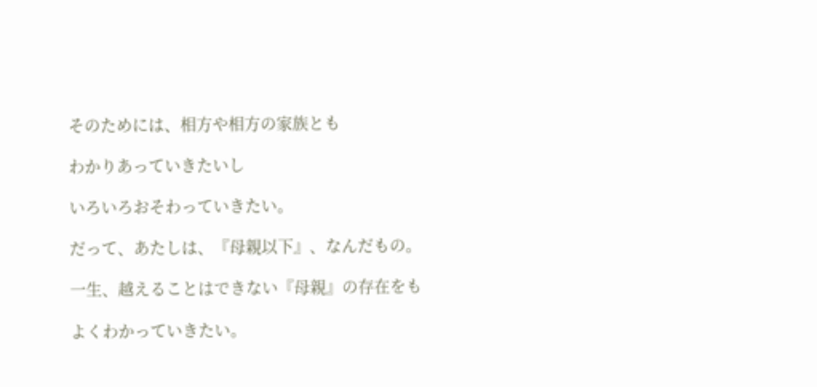そのためには、相方や相方の家族とも

わかりあっていきたいし

いろいろおそわっていきたい。

だって、あたしは、『母親以下』、なんだもの。

一生、越えることはできない『母親』の存在をも

よくわかっていきたい。